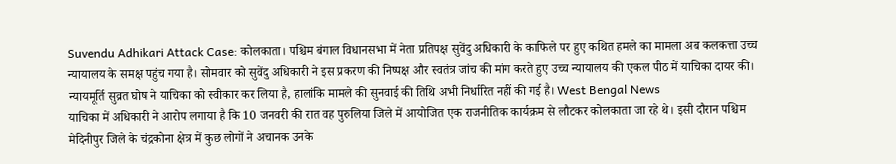Suvendu Adhikari Attack Case: कोलकाता। पश्चिम बंगाल विधानसभा में नेता प्रतिपक्ष सुवेंदु अधिकारी के काफिले पर हुए कथित हमले का मामला अब कलकत्ता उच्च न्यायालय के समक्ष पहुंच गया है। सोमवार को सुवेंदु अधिकारी ने इस प्रकरण की निष्पक्ष और स्वतंत्र जांच की मांग करते हुए उच्च न्यायालय की एकल पीठ में याचिका दायर की। न्यायमूर्ति सुव्रत घोष ने याचिका को स्वीकार कर लिया है, हालांकि मामले की सुनवाई की तिथि अभी निर्धारित नहीं की गई है। West Bengal News
याचिका में अधिकारी ने आरोप लगाया है कि 10 जनवरी की रात वह पुरुलिया जिले में आयोजित एक राजनीतिक कार्यक्रम से लौटकर कोलकाता जा रहे थे। इसी दौरान पश्चिम मेदिनीपुर जिले के चंद्रकोना क्षेत्र में कुछ लोगों ने अचानक उनके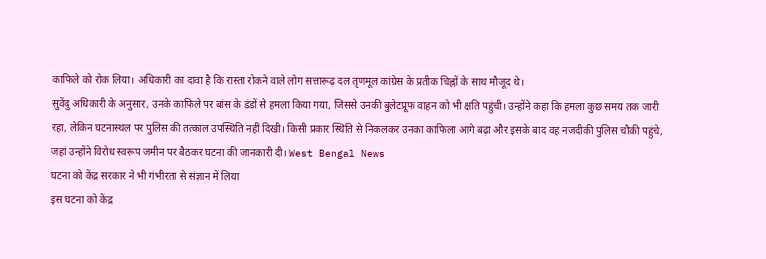काफिले को रोक लिया। अधिकारी का दावा है कि रास्ता रोकने वाले लोग सत्तारूढ़ दल तृणमूल कांग्रेस के प्रतीक चिह्नों के साथ मौजूद थे।
सुवेंदु अधिकारी के अनुसार, उनके काफिले पर बांस के डंडों से हमला किया गया, जिससे उनकी बुलेटप्रूफ वाहन को भी क्षति पहुंची। उन्होंने कहा कि हमला कुछ समय तक जारी रहा, लेकिन घटनास्थल पर पुलिस की तत्काल उपस्थिति नहीं दिखी। किसी प्रकार स्थिति से निकलकर उनका काफिला आगे बढ़ा और इसके बाद वह नजदीकी पुलिस चौकी पहुंचे, जहां उन्होंने विरोध स्वरूप जमीन पर बैठकर घटना की जानकारी दी। West Bengal News
घटना को केंद्र सरकार ने भी गंभीरता से संज्ञान में लिया
इस घटना को केंद्र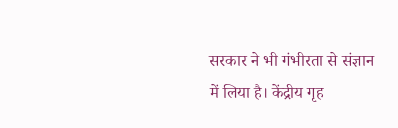सरकार ने भी गंभीरता से संज्ञान में लिया है। केंद्रीय गृह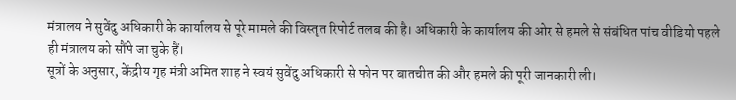मंत्रालय ने सुवेंदु अधिकारी के कार्यालय से पूरे मामले की विस्तृत रिपोर्ट तलब की है। अधिकारी के कार्यालय की ओर से हमले से संबंधित पांच वीडियो पहले ही मंत्रालय को सौंपे जा चुके हैं।
सूत्रों के अनुसार, केंद्रीय गृह मंत्री अमित शाह ने स्वयं सुवेंदु अधिकारी से फोन पर बातचीत की और हमले की पूरी जानकारी ली।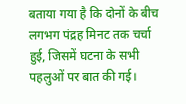बताया गया है कि दोनों के बीच लगभग पंद्रह मिनट तक चर्चा हुई, जिसमें घटना के सभी पहलुओं पर बात की गई।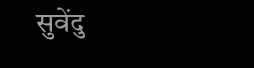सुवेंदु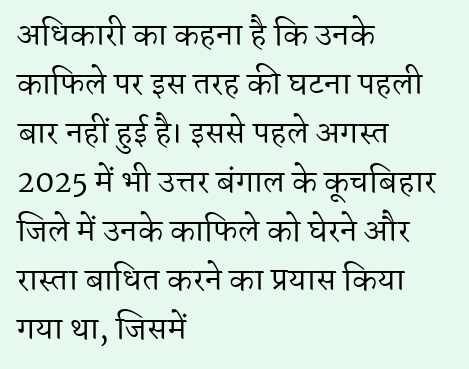अधिकारी का कहना है कि उनके काफिले पर इस तरह की घटना पहली बार नहीं हुई है। इससे पहले अगस्त 2025 में भी उत्तर बंगाल के कूचबिहार जिले में उनके काफिले को घेरने और रास्ता बाधित करने का प्रयास किया गया था, जिसमें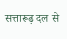सत्तारूढ़ दल से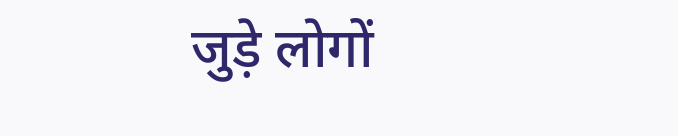जुड़े लोगों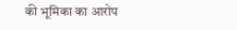की भूमिका का आरोप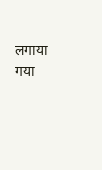लगाया गया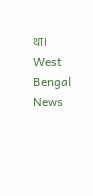था। West Bengal News